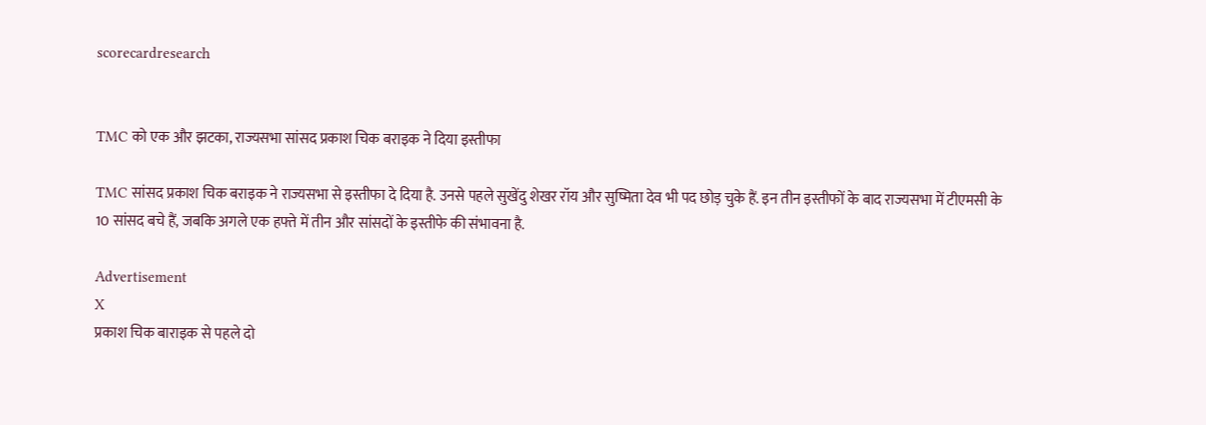scorecardresearch


TMC को एक और झटका, राज्यसभा सांसद प्रकाश चिक बराइक ने दिया इस्तीफा

TMC सांसद प्रकाश चिक बराइक ने राज्यसभा से इस्तीफा दे दिया है. उनसे पहले सुखेंदु शेखर रॉय और सुष्मिता देव भी पद छोड़ चुके हैं. इन तीन इस्तीफों के बाद राज्यसभा में टीएमसी के 10 सांसद बचे हैं, जबकि अगले एक हफ्ते में तीन और सांसदों के इस्तीफे की संभावना है.

Advertisement
X
प्रकाश चिक बाराइक से पहले दो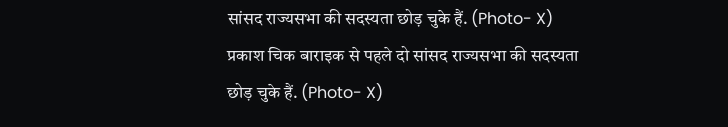सांसद राज्यसभा की सदस्यता छोड़ चुके हैं. (Photo- X)
प्रकाश चिक बाराइक से पहले दो सांसद राज्यसभा की सदस्यता छोड़ चुके हैं. (Photo- X)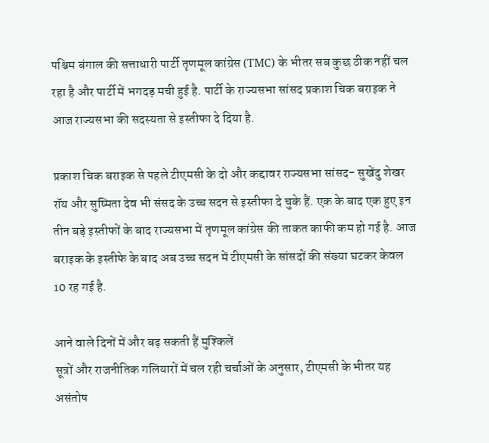पश्चिम बंगाल की सत्ताधारी पार्टी तृणमूल कांग्रेस (TMC) के भीतर सब कुछ ठीक नहीं चल रहा है और पार्टी में भगदड़ मची हुई है. पार्टी के राज्यसभा सांसद प्रकाश चिक बराइक ने आज राज्यसभा की सदस्यता से इस्तीफा दे दिया है.

प्रकाश चिक बराइक से पहले टीएमसी के दो और कद्दावर राज्यसभा सांसद- सुखेंदु शेखर रॉय और सुष्मिता देव भी संसद के उच्च सदन से इस्तीफा दे चुके हैं. एक के बाद एक हुए इन तीन बड़े इस्तीफों के बाद राज्यसभा में तृणमूल कांग्रेस की ताकत काफी कम हो गई है. आज बराइक के इस्तीफे के बाद अब उच्च सदन में टीएमसी के सांसदों की संख्या घटकर केवल 10 रह गई है.

आने वाले दिनों में और बढ़ सकती हैं मुश्किलें
सूत्रों और राजनीतिक गलियारों में चल रही चर्चाओं के अनुसार, टीएमसी के भीतर यह असंतोष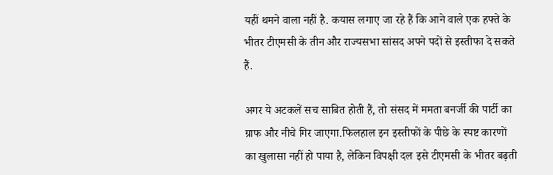यहीं थमने वाला नहीं है. कयास लगाए जा रहे हैं कि आने वाले एक हफ्ते के भीतर टीएमसी के तीन और राज्यसभा सांसद अपने पदों से इस्तीफा दे सकते हैं.

अगर ये अटकलें सच साबित होती हैं, तो संसद में ममता बनर्जी की पार्टी का ग्राफ और नीचे गिर जाएगा.फिलहाल इन इस्तीफों के पीछे के स्पष्ट कारणों का खुलासा नहीं हो पाया है, लेकिन विपक्षी दल इसे टीएमसी के भीतर बढ़ती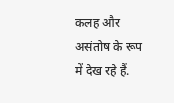कलह और असंतोष के रूप में देख रहे हैं.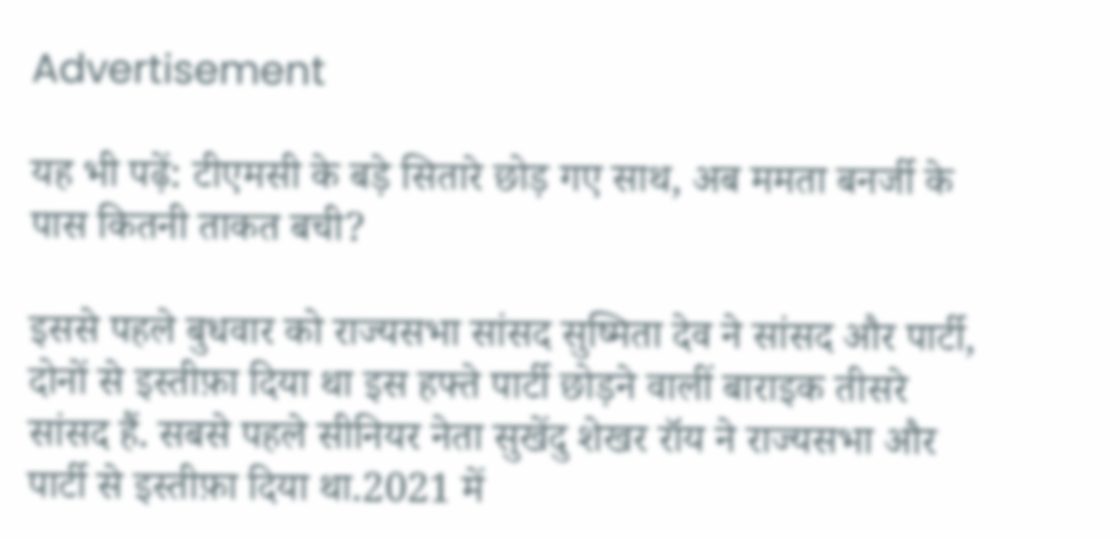Advertisement

यह भी पढ़ें: टीएमसी के बड़े सितारे छोड़ गए साथ, अब ममता बनर्जी के पास कितनी ताकत बची?

इससे पहले बुधवार को राज्यसभा सांसद सुष्मिता देव ने सांसद और पार्टी, दोनों से इस्तीफ़ा दिया था इस हफ्ते पार्टी छोड़ने वालीं बाराइक तीसरे सांसद हैं. सबसे पहले सीनियर नेता सुखेंदु शेखर रॉय ने राज्यसभा और पार्टी से इस्तीफ़ा दिया था.2021 में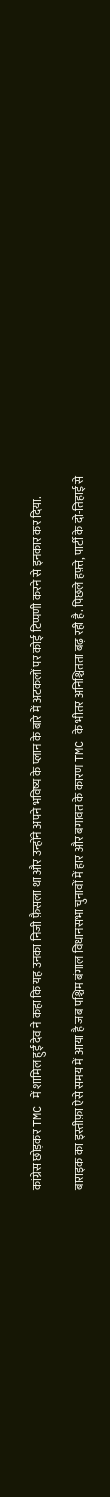कांग्रेस छोड़कर TMC में शामिल हुईं देव ने कहा कि यह उनका निजी फ़ैसला था और उन्होंने अपने भविष्य के प्लान के बारे में अटकलों पर कोई टिप्पणी करने से इनकार कर दिया.

बाराइक का इस्तीफ़ा ऐसे समय में आया है जब पश्चिम बंगाल विधानसभा चुनावों में हार और बगावत के कारण TMC के भीतर अनिश्चितता बढ़ रही है. पिछले हफ़्ते, पार्टी के दो-तिहाई से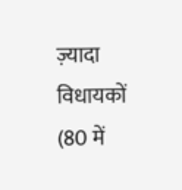ज़्यादा विधायकों (80 में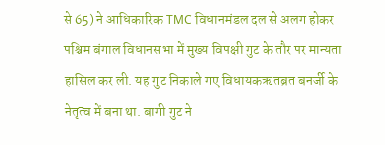से 65) ने आधिकारिक TMC विधानमंडल दल से अलग होकर पश्चिम बंगाल विधानसभा में मुख्य विपक्षी गुट के तौर पर मान्यता हासिल कर ली. यह गुट निकाले गए विधायकऋतब्रत बनर्जी के नेतृत्व में बना था. बागी गुट ने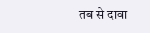तब से दावा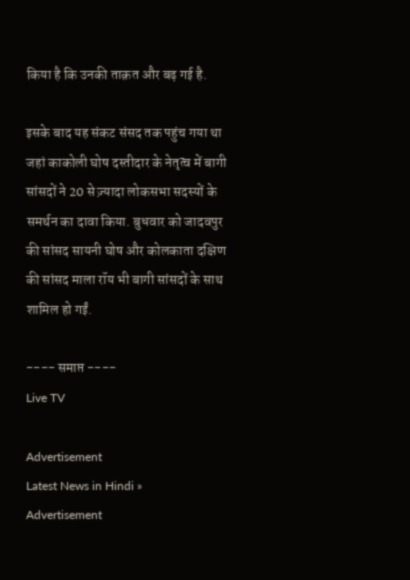किया है कि उनकी ताक़त और बढ़ गई है.

इसके बाद यह संकट संसद तक पहुंच गया था जहां काकोली घोष दस्तीदार के नेतृत्व में बागी सांसदों ने 20 से ज़्यादा लोकसभा सदस्यों के समर्थन का दावा किया. बुधवार को जादवपुर की सांसद सायनी घोष और कोलकाता दक्षिण की सांसद माला रॉय भी बागी सांसदों के साथ शामिल हो गईं.

---- समाप्त ----
Live TV

Advertisement
Latest News in Hindi »
Advertisement